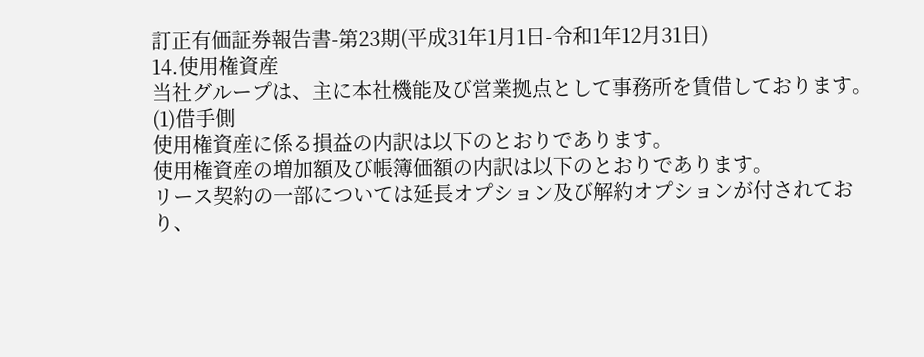訂正有価証券報告書-第23期(平成31年1月1日-令和1年12月31日)
14.使用権資産
当社グループは、主に本社機能及び営業拠点として事務所を賃借しております。
(1)借手側
使用権資産に係る損益の内訳は以下のとおりであります。
使用権資産の増加額及び帳簿価額の内訳は以下のとおりであります。
リース契約の一部については延長オプション及び解約オプションが付されており、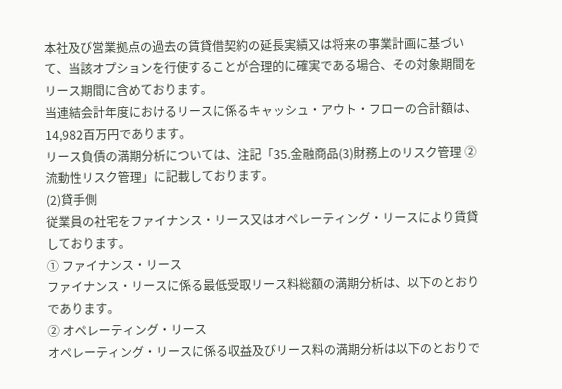本社及び営業拠点の過去の賃貸借契約の延長実績又は将来の事業計画に基づいて、当該オプションを行使することが合理的に確実である場合、その対象期間をリース期間に含めております。
当連結会計年度におけるリースに係るキャッシュ・アウト・フローの合計額は、14,982百万円であります。
リース負債の満期分析については、注記「35.金融商品(3)財務上のリスク管理 ②流動性リスク管理」に記載しております。
(2)貸手側
従業員の社宅をファイナンス・リース又はオペレーティング・リースにより賃貸しております。
① ファイナンス・リース
ファイナンス・リースに係る最低受取リース料総額の満期分析は、以下のとおりであります。
② オペレーティング・リース
オペレーティング・リースに係る収益及びリース料の満期分析は以下のとおりで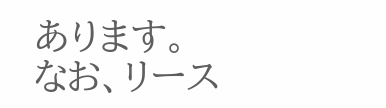あります。
なお、リース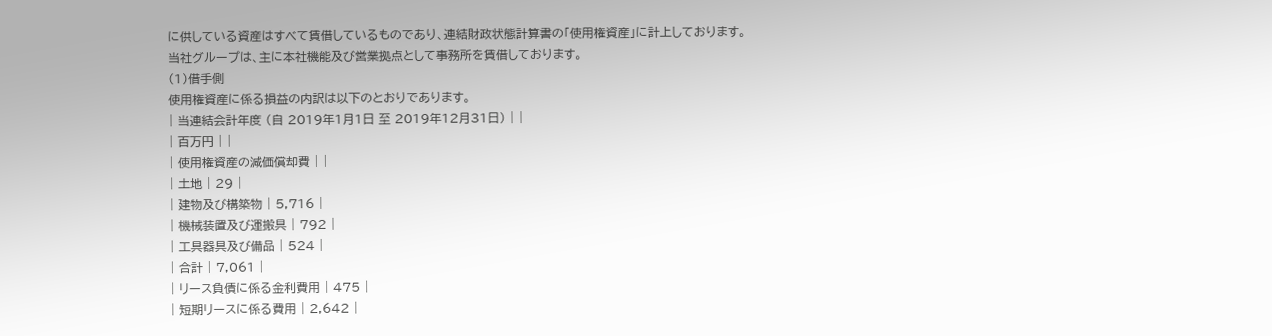に供している資産はすべて賃借しているものであり、連結財政状態計算書の「使用権資産」に計上しております。
当社グループは、主に本社機能及び営業拠点として事務所を賃借しております。
(1)借手側
使用権資産に係る損益の内訳は以下のとおりであります。
| 当連結会計年度 (自 2019年1月1日 至 2019年12月31日) | |
| 百万円 | |
| 使用権資産の減価償却費 | |
| 土地 | 29 |
| 建物及び構築物 | 5,716 |
| 機械装置及び運搬具 | 792 |
| 工具器具及び備品 | 524 |
| 合計 | 7,061 |
| リース負債に係る金利費用 | 475 |
| 短期リースに係る費用 | 2,642 |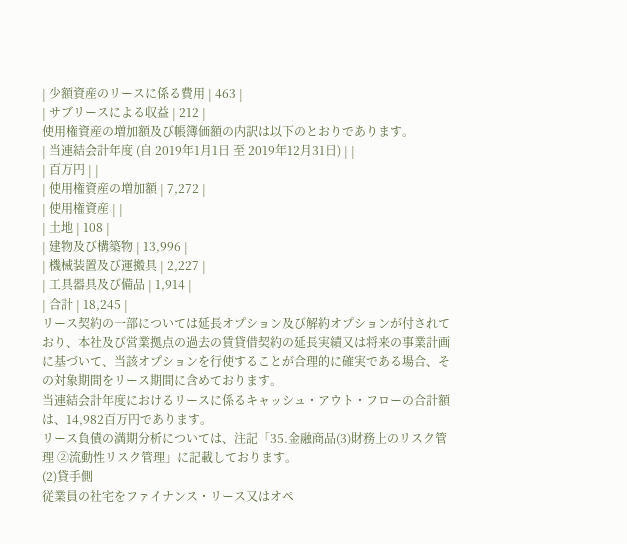| 少額資産のリースに係る費用 | 463 |
| サブリースによる収益 | 212 |
使用権資産の増加額及び帳簿価額の内訳は以下のとおりであります。
| 当連結会計年度 (自 2019年1月1日 至 2019年12月31日) | |
| 百万円 | |
| 使用権資産の増加額 | 7,272 |
| 使用権資産 | |
| 土地 | 108 |
| 建物及び構築物 | 13,996 |
| 機械装置及び運搬具 | 2,227 |
| 工具器具及び備品 | 1,914 |
| 合計 | 18,245 |
リース契約の一部については延長オプション及び解約オプションが付されており、本社及び営業拠点の過去の賃貸借契約の延長実績又は将来の事業計画に基づいて、当該オプションを行使することが合理的に確実である場合、その対象期間をリース期間に含めております。
当連結会計年度におけるリースに係るキャッシュ・アウト・フローの合計額は、14,982百万円であります。
リース負債の満期分析については、注記「35.金融商品(3)財務上のリスク管理 ②流動性リスク管理」に記載しております。
(2)貸手側
従業員の社宅をファイナンス・リース又はオペ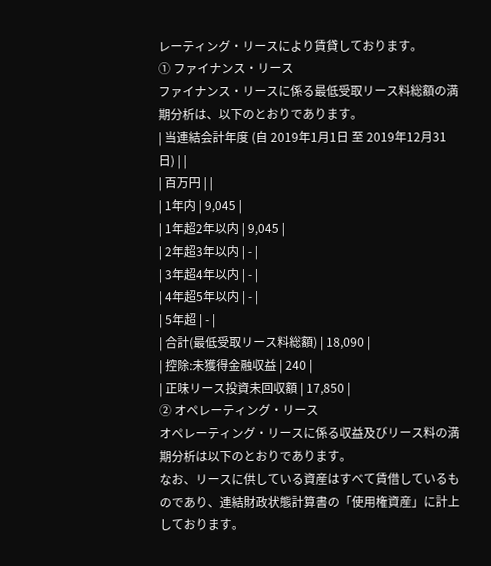レーティング・リースにより賃貸しております。
① ファイナンス・リース
ファイナンス・リースに係る最低受取リース料総額の満期分析は、以下のとおりであります。
| 当連結会計年度 (自 2019年1月1日 至 2019年12月31日) | |
| 百万円 | |
| 1年内 | 9,045 |
| 1年超2年以内 | 9,045 |
| 2年超3年以内 | - |
| 3年超4年以内 | - |
| 4年超5年以内 | - |
| 5年超 | - |
| 合計(最低受取リース料総額) | 18,090 |
| 控除:未獲得金融収益 | 240 |
| 正味リース投資未回収額 | 17,850 |
② オペレーティング・リース
オペレーティング・リースに係る収益及びリース料の満期分析は以下のとおりであります。
なお、リースに供している資産はすべて賃借しているものであり、連結財政状態計算書の「使用権資産」に計上しております。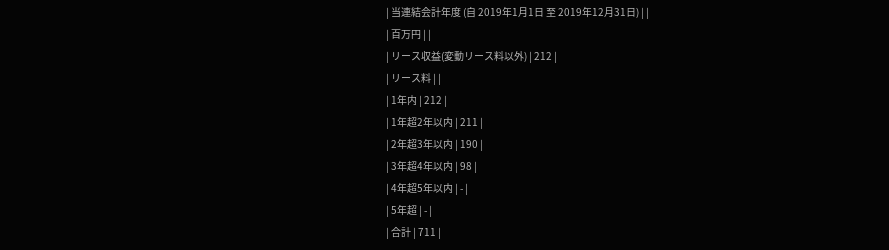| 当連結会計年度 (自 2019年1月1日 至 2019年12月31日) | |
| 百万円 | |
| リース収益(変動リース料以外) | 212 |
| リース料 | |
| 1年内 | 212 |
| 1年超2年以内 | 211 |
| 2年超3年以内 | 190 |
| 3年超4年以内 | 98 |
| 4年超5年以内 | - |
| 5年超 | - |
| 合計 | 711 |